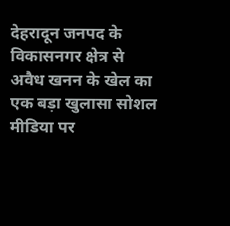देहरादून जनपद के विकासनगर क्षेत्र से अवैध खनन के खेल का एक बड़ा खुलासा सोशल मीडिया पर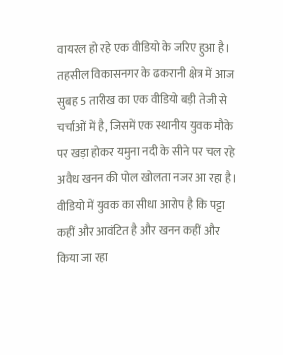वायरल हो रहे एक वीडियो के जरिए हुआ है। तहसील विकासनगर के ढकरानी क्षेत्र में आज सुबह 5 तारीख का एक वीडियो बड़ी तेजी से चर्चाओं में है, जिसमें एक स्थानीय युवक मौके पर खड़ा होकर यमुना नदी के सीने पर चल रहे अवैध खनन की पोल खोलता नजर आ रहा है। वीडियो में युवक का सीधा आरोप है कि पट्टा कहीं और आवंटित है और खनन कहीं और किया जा रहा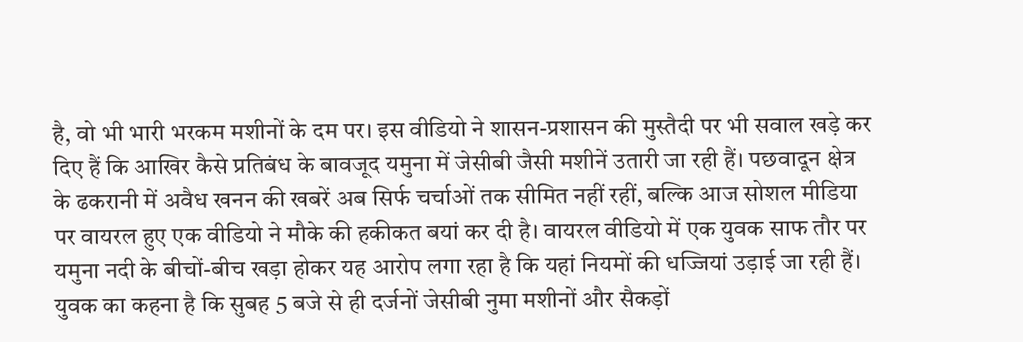है, वो भी भारी भरकम मशीनों के दम पर। इस वीडियो ने शासन-प्रशासन की मुस्तैदी पर भी सवाल खड़े कर दिए हैं कि आखिर कैसे प्रतिबंध के बावजूद यमुना में जेसीबी जैसी मशीनें उतारी जा रही हैं। पछवादून क्षेत्र के ढकरानी में अवैध खनन की खबरें अब सिर्फ चर्चाओं तक सीमित नहीं रहीं, बल्कि आज सोशल मीडिया पर वायरल हुए एक वीडियो ने मौके की हकीकत बयां कर दी है। वायरल वीडियो में एक युवक साफ तौर पर यमुना नदी के बीचों-बीच खड़ा होकर यह आरोप लगा रहा है कि यहां नियमों की धज्जियां उड़ाई जा रही हैं। युवक का कहना है कि सुबह 5 बजे से ही दर्जनों जेसीबी नुमा मशीनों और सैकड़ों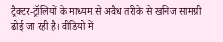ट्रैक्टर-ट्रॉलियों के माध्यम से अवैध तरीके से खनिज सामग्री ढोई जा रही है। वीडियो में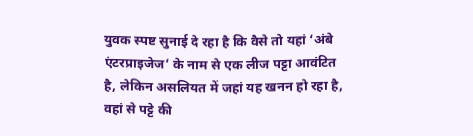युवक स्पष्ट सुनाई दे रहा है कि वैसे तो यहां ‘अंबे एंटरप्राइजेज’ के नाम से एक लीज पट्टा आवंटित है, लेकिन असलियत में जहां यह खनन हो रहा है, वहां से पट्टे की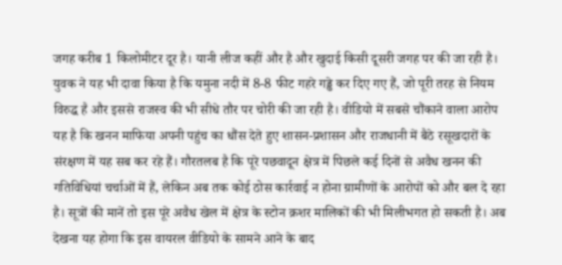जगह करीब 1 किलोमीटर दूर है। यानी लीज कहीं और है और खुदाई किसी दूसरी जगह पर की जा रही है। युवक ने यह भी दावा किया है कि यमुना नदी में 8-8 फीट गहरे गड्ढे कर दिए गए हैं, जो पूरी तरह से नियम विरुद्ध है और इससे राजस्व की भी सीधे तौर पर चोरी की जा रही है। वीडियो में सबसे चौंकाने वाला आरोप यह है कि खनन माफिया अपनी पहुंच का धौंस देते हुए शासन-प्रशासन और राजधानी में बैठे रसूखदारों के संरक्षण में यह सब कर रहे हैं। गौरतलब है कि पूरे पछवादून क्षेत्र में पिछले कई दिनों से अवैध खनन की गतिविधियां चर्चाओं में हैं, लेकिन अब तक कोई ठोस कार्रवाई न होना ग्रामीणों के आरोपों को और बल दे रहा है। सूत्रों की मानें तो इस पूरे अवैध खेल में क्षेत्र के स्टोन क्रशर मालिकों की भी मिलीभगत हो सकती है। अब देखना यह होगा कि इस वायरल वीडियो के सामने आने के बाद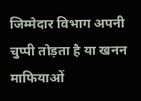जिम्मेदार विभाग अपनी चुप्पी तोड़ता है या खनन माफियाओं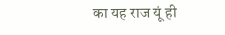का यह राज यूं ही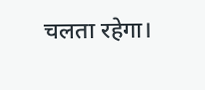चलता रहेगा।